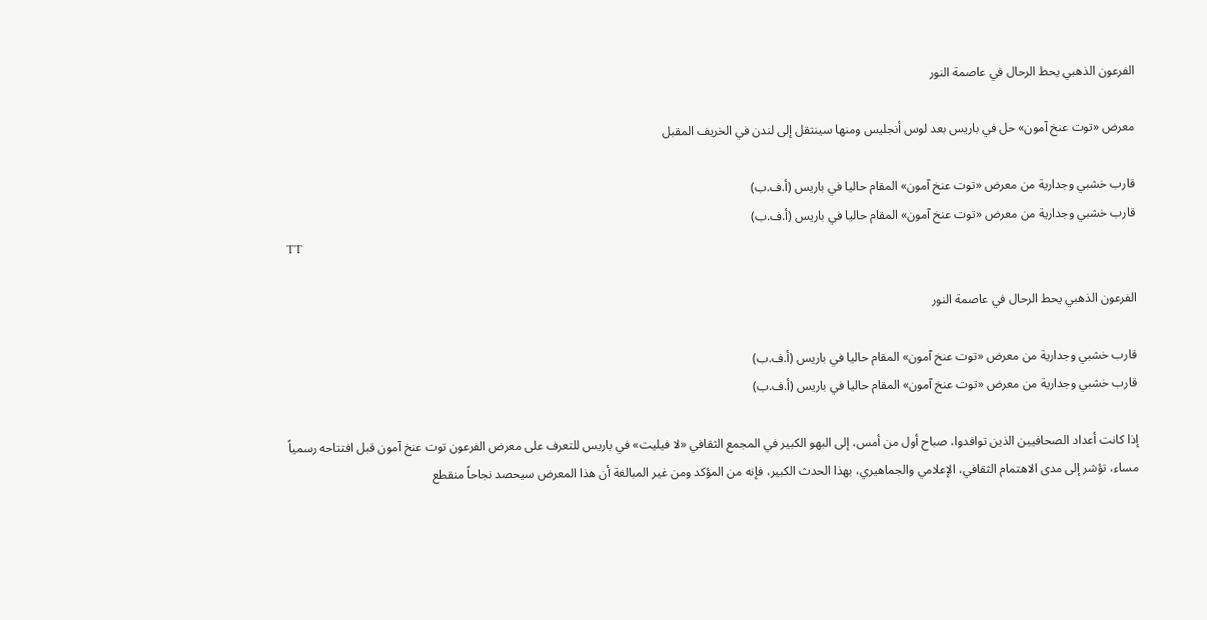الفرعون الذهبي يحط الرحال في عاصمة النور

معرض «توت عنخ آمون» حل في باريس بعد لوس أنجليس ومنها سينتقل إلى لندن في الخريف المقبل

قارب خشبي وجدارية من معرض «توت عنخ آمون» المقام حاليا في باريس (أ.ف.ب)
قارب خشبي وجدارية من معرض «توت عنخ آمون» المقام حاليا في باريس (أ.ف.ب)
TT

الفرعون الذهبي يحط الرحال في عاصمة النور

قارب خشبي وجدارية من معرض «توت عنخ آمون» المقام حاليا في باريس (أ.ف.ب)
قارب خشبي وجدارية من معرض «توت عنخ آمون» المقام حاليا في باريس (أ.ف.ب)

إذا كانت أعداد الصحافيين الذين توافدوا، صباح أول من أمس، إلى البهو الكبير في المجمع الثقافي «لا فيليت» في باريس للتعرف على معرض الفرعون توت عنخ آمون قبل افتتاحه رسمياً مساء، تؤشر إلى مدى الاهتمام الثقافي، الإعلامي والجماهيري، بهذا الحدث الكبير، فإنه من المؤكد ومن غير المبالغة أن هذا المعرض سيحصد نجاحاً منقطع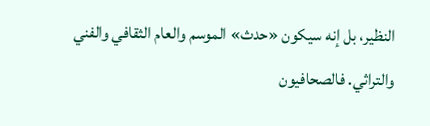النظير، بل إنه سيكون «حدث» الموسم والعام الثقافي والفني والتراثي. فالصحافيون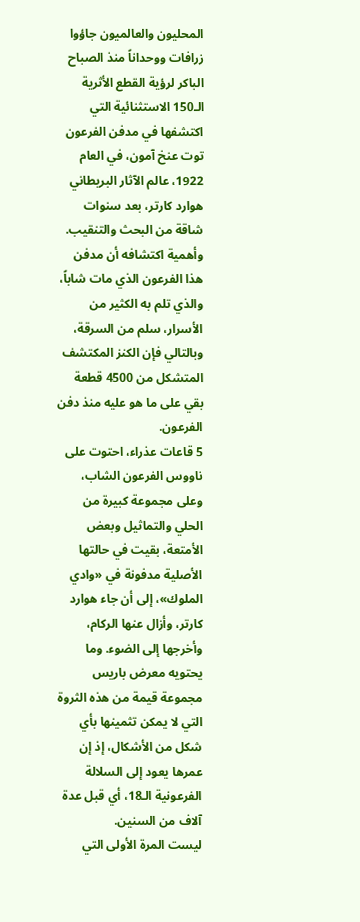المحليون والعالميون جاؤوا زرافات ووحداناً منذ الصباح الباكر لرؤية القطع الأثرية الـ150 الاستثنائية التي اكتشفها في مدفن الفرعون توت عنخ آمون، في العام 1922، عالم الآثار البريطاني هوارد كارتر، بعد سنوات شاقة من البحث والتنقيب.
وأهمية اكتشافه أن مدفن هذا الفرعون الذي مات شاباً، والذي تلم به الكثير من الأسرار، سلم من السرقة، وبالتالي فإن الكنز المكتشف المتشكل من 4500 قطعة بقي على ما هو عليه منذ دفن الفرعون.
5 قاعات عذراء، احتوت على ناووس الفرعون الشاب، وعلى مجموعة كبيرة من الحلي والتماثيل وبعض الأمتعة، بقيت في حالتها الأصلية مدفونة في «وادي الملوك»، إلى أن جاء هوارد كارتر، وأزال عنها الركام، وأخرجها إلى الضوء. وما يحتويه معرض باريس مجموعة قيمة من هذه الثروة التي لا يمكن تثمينها بأي شكل من الأشكال، إذ إن عمرها يعود إلى السلالة الفرعونية الـ18، أي قبل عدة آلاف من السنين.
ليست المرة الأولى التي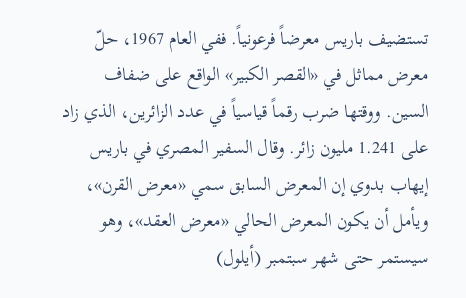تستضيف باريس معرضاً فرعونياً. ففي العام 1967، حلّ معرض مماثل في «القصر الكبير» الواقع على ضفاف السين. ووقتها ضرب رقماً قياسياً في عدد الزائرين، الذي زاد على 1.241 مليون زائر. وقال السفير المصري في باريس إيهاب بدوي إن المعرض السابق سمي «معرض القرن»، ويأمل أن يكون المعرض الحالي «معرض العقد»، وهو سيستمر حتى شهر سبتمبر (أيلول)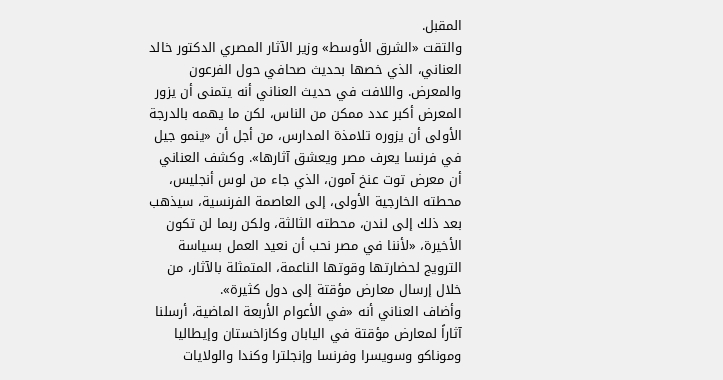المقبل.
والتقت «الشرق الأوسط» وزير الآثار المصري الدكتور خالد العناني، الذي خصها بحديث صحافي حول الفرعون والمعرض. واللافت في حديث العناني أنه يتمنى أن يزور المعرض أكبر عدد ممكن من الناس، لكن ما يهمه بالدرجة الأولى أن يزوره تلامذة المدارس، من أجل أن «ينمو جيل في فرنسا يعرف مصر ويعشق آثارها». وكشف العناني أن معرض توت عنخ آمون، الذي جاء من لوس أنجليس، محطته الخارجية الأولى، إلى العاصمة الفرنسية، سيذهب بعد ذلك إلى لندن، محطته الثالثة، ولكن ربما لن تكون الأخيرة، «لأننا في مصر نحب أن نعيد العمل بسياسة الترويج لحضارتها وقوتها الناعمة، المتمثلة بالآثار، من خلال إرسال معارض مؤقتة إلى دول كثيرة».
وأضاف العناني أنه «في الأعوام الأربعة الماضية، أرسلنا آثاراً لمعارض مؤقتة في اليابان وكازاخستان وإيطاليا وموناكو وسويسرا وفرنسا وإنجلترا وكندا والولايات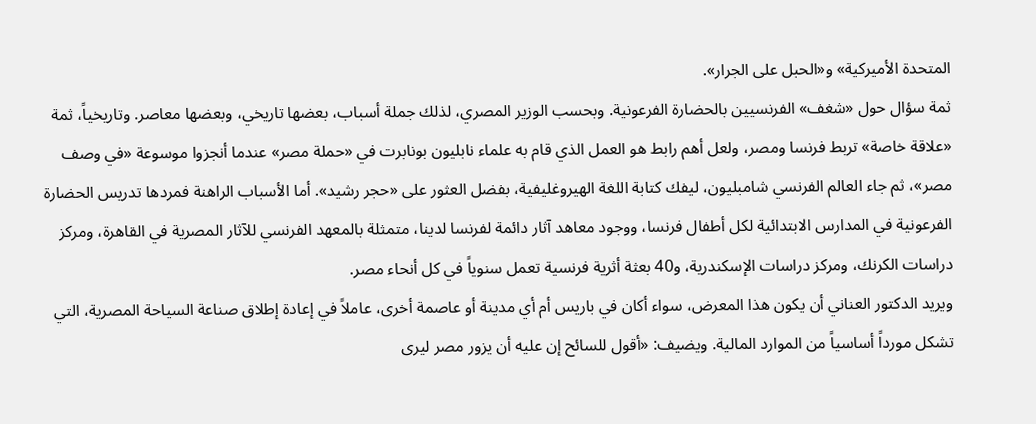المتحدة الأميركية» و«الحبل على الجرار».
ثمة سؤال حول «شغف» الفرنسيين بالحضارة الفرعونية. وبحسب الوزير المصري، لذلك جملة أسباب، بعضها تاريخي، وبعضها معاصر. وتاريخياً، ثمة «علاقة خاصة» تربط فرنسا ومصر، ولعل أهم رابط هو العمل الذي قام به علماء نابليون بونابرت في «حملة مصر» عندما أنجزوا موسوعة «في وصف مصر»، ثم جاء العالم الفرنسي شامبليون، ليفك كتابة اللغة الهيروغليفية، بفضل العثور على «حجر رشيد». أما الأسباب الراهنة فمردها تدريس الحضارة الفرعونية في المدارس الابتدائية لكل أطفال فرنسا، ووجود معاهد آثار دائمة لفرنسا لدينا، متمثلة بالمعهد الفرنسي للآثار المصرية في القاهرة، ومركز دراسات الكرنك، ومركز دراسات الإسكندرية، و40 بعثة أثرية فرنسية تعمل سنوياً في كل أنحاء مصر.
ويريد الدكتور العناني أن يكون هذا المعرض، سواء أكان في باريس أم أي مدينة أو عاصمة أخرى، عاملاً في إعادة إطلاق صناعة السياحة المصرية، التي تشكل مورداً أساسياً من الموارد المالية. ويضيف: «أقول للسائح إن عليه أن يزور مصر ليرى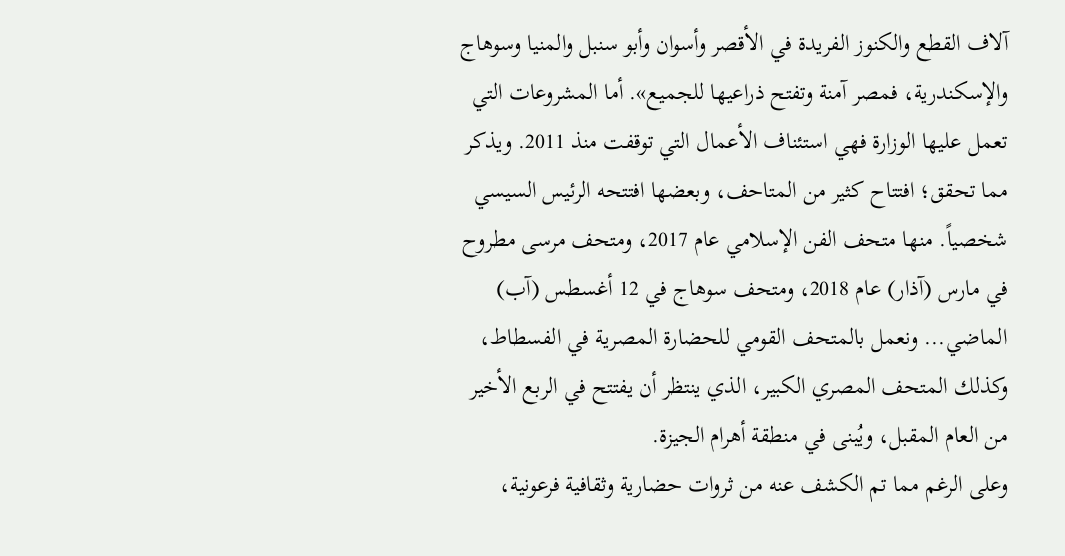آلاف القطع والكنوز الفريدة في الأقصر وأسوان وأبو سنبل والمنيا وسوهاج والإسكندرية، فمصر آمنة وتفتح ذراعيها للجميع». أما المشروعات التي تعمل عليها الوزارة فهي استئناف الأعمال التي توقفت منذ 2011. ويذكر مما تحقق؛ افتتاح كثير من المتاحف، وبعضها افتتحه الرئيس السيسي شخصياً. منها متحف الفن الإسلامي عام 2017، ومتحف مرسى مطروح في مارس (آذار) عام 2018، ومتحف سوهاج في 12 أغسطس (آب) الماضي... ونعمل بالمتحف القومي للحضارة المصرية في الفسطاط، وكذلك المتحف المصري الكبير، الذي ينتظر أن يفتتح في الربع الأخير من العام المقبل، ويُبنى في منطقة أهرام الجيزة.
وعلى الرغم مما تم الكشف عنه من ثروات حضارية وثقافية فرعونية،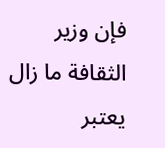فإن وزير الثقافة ما زال يعتبر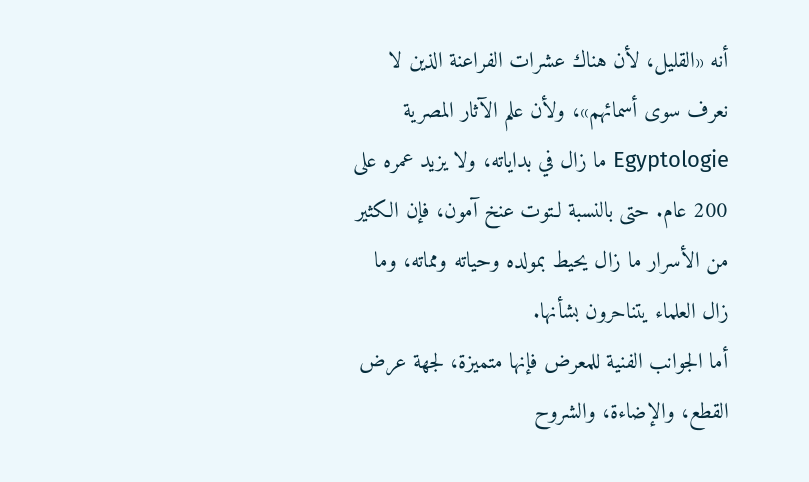أنه «القليل، لأن هناك عشرات الفراعنة الذين لا نعرف سوى أسمائهم»، ولأن علم الآثار المصرية Egyptologie ما زال في بداياته، ولا يزيد عمره على 200 عام. حتى بالنسبة لـتوت عنخ آمون، فإن الكثير من الأسرار ما زال يحيط بمولده وحياته ومماته، وما زال العلماء يتناحرون بشأنها.
أما الجوانب الفنية للمعرض فإنها متميزة، لجهة عرض القطع، والإضاءة، والشروح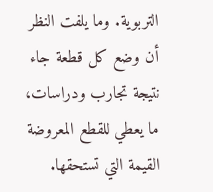التربوية. وما يلفت النظر أن وضع كل قطعة جاء نتيجة تجارب ودراسات، ما يعطي للقطع المعروضة القيمة التي تستحقها.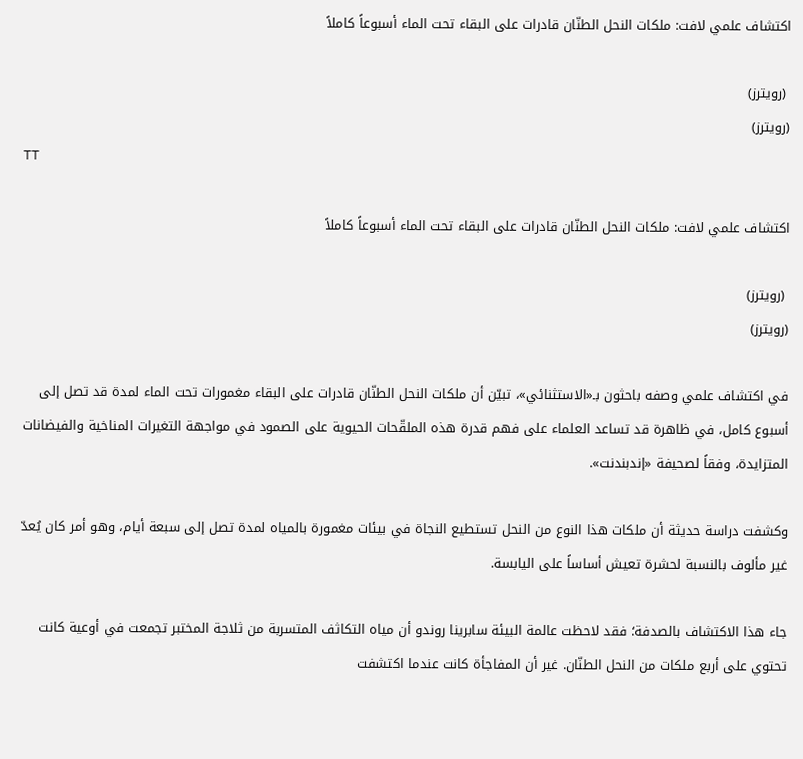اكتشاف علمي لافت: ملكات النحل الطنّان قادرات على البقاء تحت الماء أسبوعاً كاملاً

 (رويترز)
(رويترز)
TT

اكتشاف علمي لافت: ملكات النحل الطنّان قادرات على البقاء تحت الماء أسبوعاً كاملاً

 (رويترز)
(رويترز)

في اكتشاف علمي وصفه باحثون بـ«الاستثنائي»، تبيّن أن ملكات النحل الطنّان قادرات على البقاء مغمورات تحت الماء لمدة قد تصل إلى أسبوع كامل، في ظاهرة قد تساعد العلماء على فهم قدرة هذه الملقّحات الحيوية على الصمود في مواجهة التغيرات المناخية والفيضانات المتزايدة، وفقاً لصحيفة «إندبندنت».

وكشفت دراسة حديثة أن ملكات هذا النوع من النحل تستطيع النجاة في بيئات مغمورة بالمياه لمدة تصل إلى سبعة أيام، وهو أمر كان يُعدّ غير مألوف بالنسبة لحشرة تعيش أساساً على اليابسة.

جاء هذا الاكتشاف بالصدفة؛ فقد لاحظت عالمة البيئة سابرينا روندو أن مياه التكاثف المتسربة من ثلاجة المختبر تجمعت في أوعية كانت تحتوي على أربع ملكات من النحل الطنّان. غير أن المفاجأة كانت عندما اكتشفت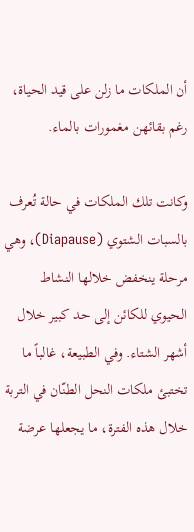أن الملكات ما زلن على قيد الحياة، رغم بقائهن مغمورات بالماء.

وكانت تلك الملكات في حالة تُعرف بالسبات الشتوي (Diapause)، وهي مرحلة ينخفض خلالها النشاط الحيوي للكائن إلى حد كبير خلال أشهر الشتاء. وفي الطبيعة، غالباً ما تختبئ ملكات النحل الطنّان في التربة خلال هذه الفترة، ما يجعلها عرضة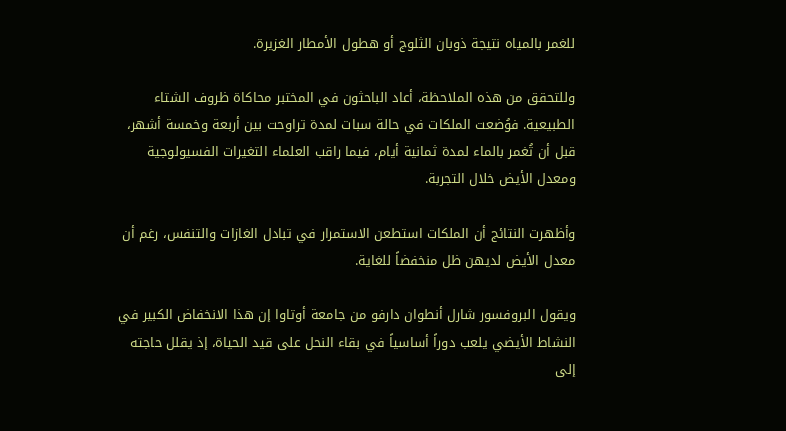للغمر بالمياه نتيجة ذوبان الثلوج أو هطول الأمطار الغزيرة.

وللتحقق من هذه الملاحظة، أعاد الباحثون في المختبر محاكاة ظروف الشتاء الطبيعية. فوُضعت الملكات في حالة سبات لمدة تراوحت بين أربعة وخمسة أشهر، قبل أن تُغمر بالماء لمدة ثمانية أيام، فيما راقب العلماء التغيرات الفسيولوجية ومعدل الأيض خلال التجربة.

وأظهرت النتائج أن الملكات استطعن الاستمرار في تبادل الغازات والتنفس، رغم أن معدل الأيض لديهن ظل منخفضاً للغاية.

ويقول البروفسور شارل أنطوان دارفو من جامعة أوتاوا إن هذا الانخفاض الكبير في النشاط الأيضي يلعب دوراً أساسياً في بقاء النحل على قيد الحياة، إذ يقلل حاجته إلى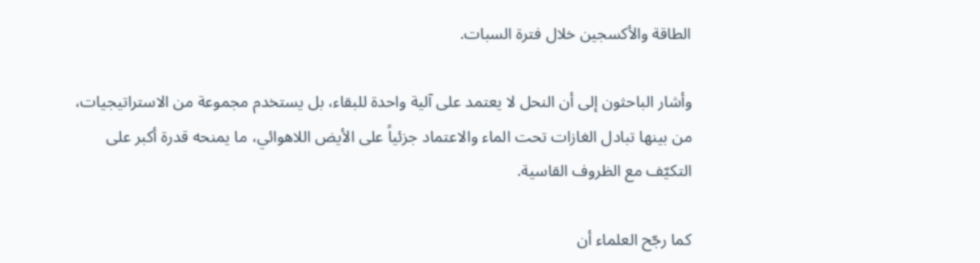الطاقة والأكسجين خلال فترة السبات.

وأشار الباحثون إلى أن النحل لا يعتمد على آلية واحدة للبقاء، بل يستخدم مجموعة من الاستراتيجيات، من بينها تبادل الغازات تحت الماء والاعتماد جزئياً على الأيض اللاهوائي، ما يمنحه قدرة أكبر على التكيّف مع الظروف القاسية.

كما رجّح العلماء أن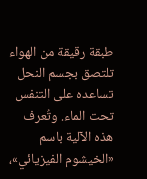طبقة رقيقة من الهواء تلتصق بجسم النحل تساعده على التنفس تحت الماء. وتُعرف هذه الآلية باسم «الخيشوم الفيزيائي»،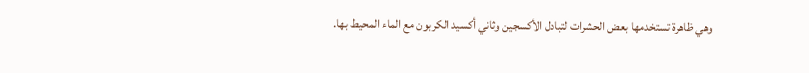وهي ظاهرة تستخدمها بعض الحشرات لتبادل الأكسجين وثاني أكسيد الكربون مع الماء المحيط بها.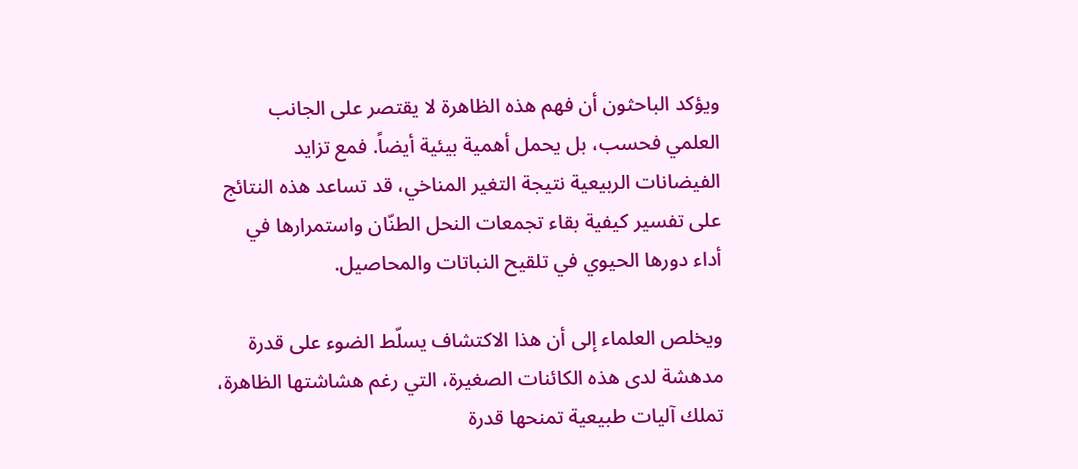ويؤكد الباحثون أن فهم هذه الظاهرة لا يقتصر على الجانب العلمي فحسب، بل يحمل أهمية بيئية أيضاً. فمع تزايد الفيضانات الربيعية نتيجة التغير المناخي، قد تساعد هذه النتائج على تفسير كيفية بقاء تجمعات النحل الطنّان واستمرارها في أداء دورها الحيوي في تلقيح النباتات والمحاصيل.

ويخلص العلماء إلى أن هذا الاكتشاف يسلّط الضوء على قدرة مدهشة لدى هذه الكائنات الصغيرة، التي رغم هشاشتها الظاهرة، تملك آليات طبيعية تمنحها قدرة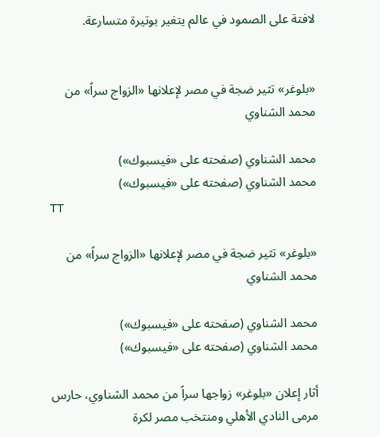لافتة على الصمود في عالم يتغير بوتيرة متسارعة.


«بلوغر» تثير ضجة في مصر لإعلانها «الزواج سراً» من محمد الشناوي

محمد الشناوي (صفحته على «فيسبوك»)
محمد الشناوي (صفحته على «فيسبوك»)
TT

«بلوغر» تثير ضجة في مصر لإعلانها «الزواج سراً» من محمد الشناوي

محمد الشناوي (صفحته على «فيسبوك»)
محمد الشناوي (صفحته على «فيسبوك»)

أثار إعلان «بلوغر» زواجها سراً من محمد الشناوي، حارس مرمى النادي الأهلي ومنتخب مصر لكرة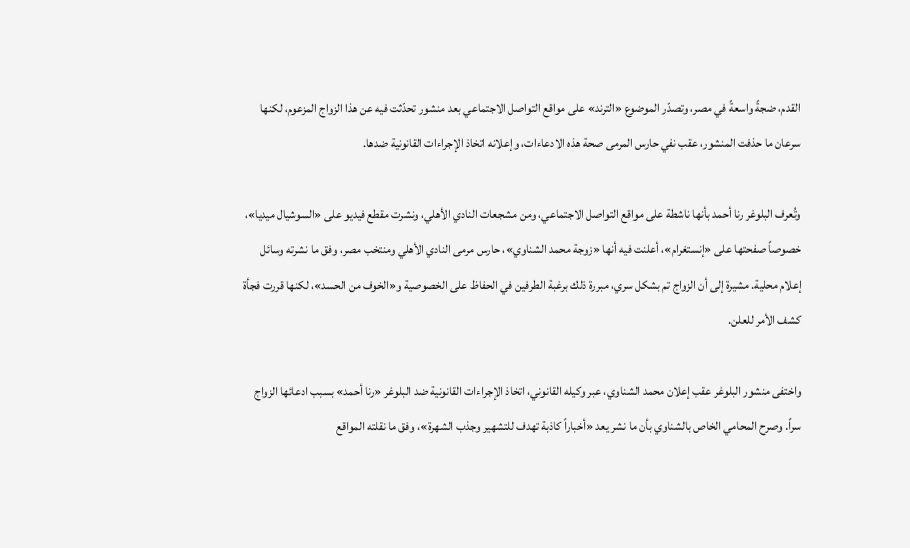القدم، ضجةً واسعةً في مصر، وتصدّر الموضوع «الترند» على مواقع التواصل الاجتماعي بعد منشور تحدّثت فيه عن هذا الزواج المزعوم، لكنها سرعان ما حذفت المنشور، عقب نفي حارس المرمى صحة هذه الادعاءات، وإعلانه اتخاذ الإجراءات القانونية ضدها.

وتُعرف البلوغر رنا أحمد بأنها ناشطة على مواقع التواصل الاجتماعي، ومن مشجعات النادي الأهلي، ونشرت مقطع فيديو على «السوشيال ميديا»، خصوصاً صفحتها على «إنستغرام»، أعلنت فيه أنها «زوجة محمد الشناوي»، حارس مرمى النادي الأهلي ومنتخب مصر، وفق ما نشرته وسائل إعلام محلية. مشيرة إلى أن الزواج تم بشكل سري، مبررة ذلك برغبة الطرفين في الحفاظ على الخصوصية و«الخوف من الحسد»، لكنها قررت فجأة كشف الأمر للعلن.

واختفى منشور البلوغر عقب إعلان محمد الشناوي، عبر وكيله القانوني، اتخاذ الإجراءات القانونية ضد البلوغر «رنا أحمد» بسبب ادعائها الزواج سراً. وصرح المحامي الخاص بالشناوي بأن ما نشر يعد «أخباراً كاذبة تهدف للتشهير وجذب الشهرة»، وفق ما نقلته المواقع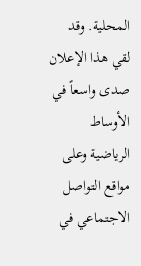المحلية. وقد لقي هذا الإعلان صدى واسعاً في الأوساط الرياضية وعلى مواقع التواصل الاجتماعي في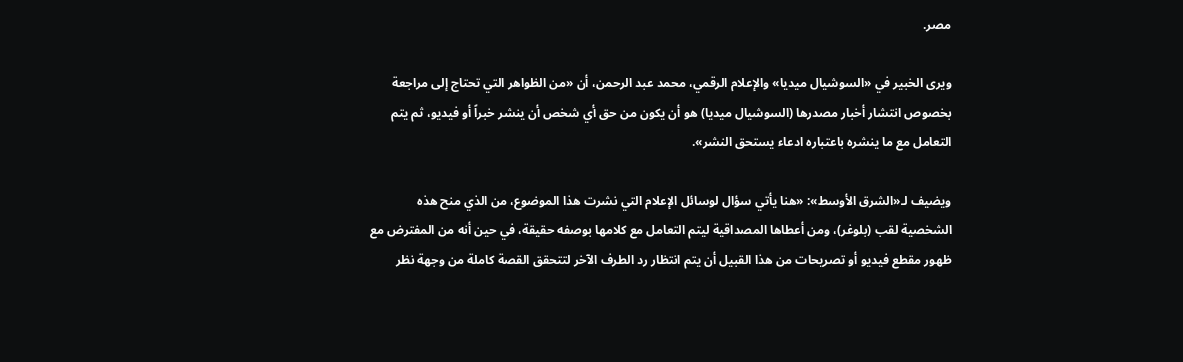مصر.

ويرى الخبير في «السوشيال ميديا» والإعلام الرقمي، محمد عبد الرحمن، أن «من الظواهر التي تحتاج إلى مراجعة بخصوص انتشار أخبار مصدرها (السوشيال ميديا) هو أن يكون من حق أي شخص أن ينشر خبراً أو فيديو، ثم يتم التعامل مع ما ينشره باعتباره ادعاء يستحق النشر».

ويضيف لـ«الشرق الأوسط»: «هنا يأتي سؤال لوسائل الإعلام التي نشرت هذا الموضوع، من الذي منح هذه الشخصية لقب (بلوغر)، ومن أعطاها المصداقية ليتم التعامل مع كلامها بوصفه حقيقة، في حين أنه من المفترض مع ظهور مقطع فيديو أو تصريحات من هذا القبيل أن يتم انتظار رد الطرف الآخر لتتحقق القصة كاملة من وجهة نظر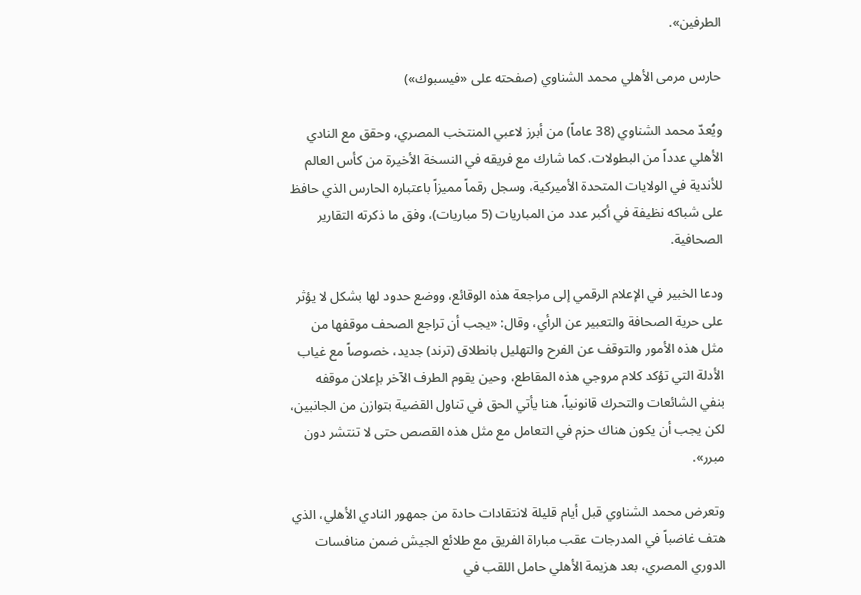الطرفين».

حارس مرمى الأهلي محمد الشناوي (صفحته على «فيسبوك»)

ويُعدّ محمد الشناوي (38 عاماً) من أبرز لاعبي المنتخب المصري، وحقق مع النادي الأهلي عدداً من البطولات. كما شارك مع فريقه في النسخة الأخيرة من كأس العالم للأندية في الولايات المتحدة الأميركية، وسجل رقماً مميزاً باعتباره الحارس الذي حافظ على شباكه نظيفة في أكبر عدد من المباريات (5 مباريات)، وفق ما ذكرته التقارير الصحافية.

ودعا الخبير في الإعلام الرقمي إلى مراجعة هذه الوقائع، ووضع حدود لها بشكل لا يؤثر على حرية الصحافة والتعبير عن الرأي، وقال: «يجب أن تراجع الصحف موقفها من مثل هذه الأمور والتوقف عن الفرح والتهليل بانطلاق (ترند) جديد، خصوصاً مع غياب الأدلة التي تؤكد كلام مروجي هذه المقاطع، وحين يقوم الطرف الآخر بإعلان موقفه بنفي الشائعات والتحرك قانونياً، هنا يأتي الحق في تناول القضية بتوازن من الجانبين، لكن يجب أن يكون هناك حزم في التعامل مع مثل هذه القصص حتى لا تنتشر دون مبرر».

وتعرض محمد الشناوي قبل أيام قليلة لانتقادات حادة من جمهور النادي الأهلي، الذي هتف غاضباً في المدرجات عقب مباراة الفريق مع طلائع الجيش ضمن منافسات الدوري المصري، بعد هزيمة الأهلي حامل اللقب في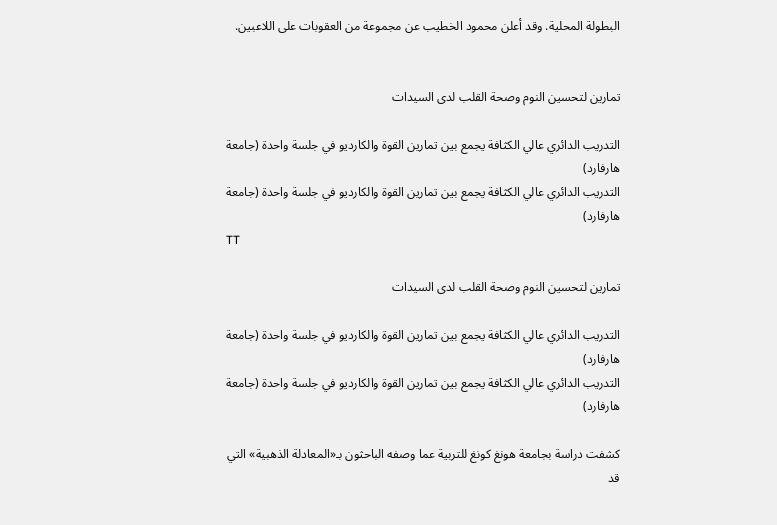البطولة المحلية. وقد أعلن محمود الخطيب عن مجموعة من العقوبات على اللاعبين.


تمارين لتحسين النوم وصحة القلب لدى السيدات

التدريب الدائري عالي الكثافة يجمع بين تمارين القوة والكارديو في جلسة واحدة (جامعة هارفارد)
التدريب الدائري عالي الكثافة يجمع بين تمارين القوة والكارديو في جلسة واحدة (جامعة هارفارد)
TT

تمارين لتحسين النوم وصحة القلب لدى السيدات

التدريب الدائري عالي الكثافة يجمع بين تمارين القوة والكارديو في جلسة واحدة (جامعة هارفارد)
التدريب الدائري عالي الكثافة يجمع بين تمارين القوة والكارديو في جلسة واحدة (جامعة هارفارد)

كشفت دراسة بجامعة هونغ كونغ للتربية عما وصفه الباحثون بـ«المعادلة الذهبية» التي قد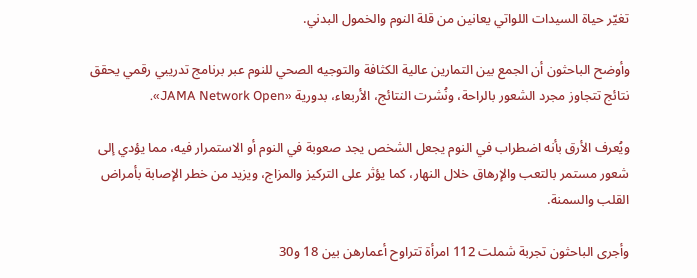تغيّر حياة السيدات اللواتي يعانين من قلة النوم والخمول البدني.

وأوضح الباحثون أن الجمع بين التمارين عالية الكثافة والتوجيه الصحي للنوم عبر برنامج تدريبي رقمي يحقق نتائج تتجاوز مجرد الشعور بالراحة، ونُشرت النتائج، الأربعاء، بدورية «JAMA Network Open».

ويُعرف الأرق بأنه اضطراب في النوم يجعل الشخص يجد صعوبة في النوم أو الاستمرار فيه، مما يؤدي إلى شعور مستمر بالتعب والإرهاق خلال النهار، كما يؤثر على التركيز والمزاج، ويزيد من خطر الإصابة بأمراض القلب والسمنة.

وأجرى الباحثون تجربة شملت 112 امرأة تتراوح أعمارهن بين 18 و30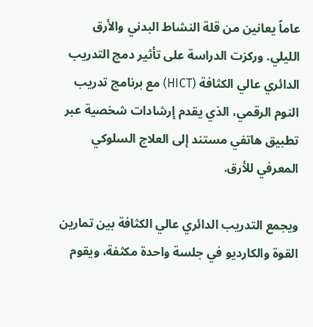عاماً يعانين من قلة النشاط البدني والأرق الليلي. وركزت الدراسة على تأثير دمج التدريب الدائري عالي الكثافة (HICT) مع برنامج تدريب النوم الرقمي، الذي يقدم إرشادات شخصية عبر تطبيق هاتفي مستند إلى العلاج السلوكي المعرفي للأرق.

ويجمع التدريب الدائري عالي الكثافة بين تمارين القوة والكارديو في جلسة واحدة مكثفة، ويقوم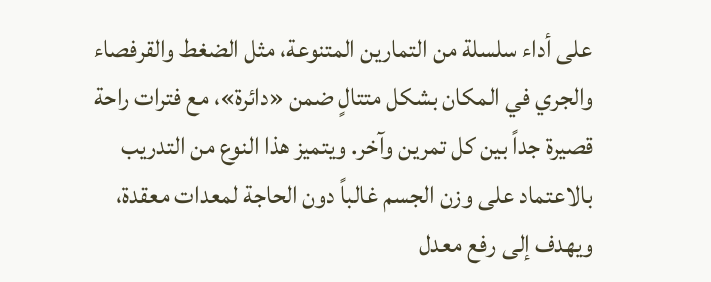على أداء سلسلة من التمارين المتنوعة، مثل الضغط والقرفصاء والجري في المكان بشكل متتالٍ ضمن «دائرة»، مع فترات راحة قصيرة جداً بين كل تمرين وآخر. ويتميز هذا النوع من التدريب بالاعتماد على وزن الجسم غالباً دون الحاجة لمعدات معقدة، ويهدف إلى رفع معدل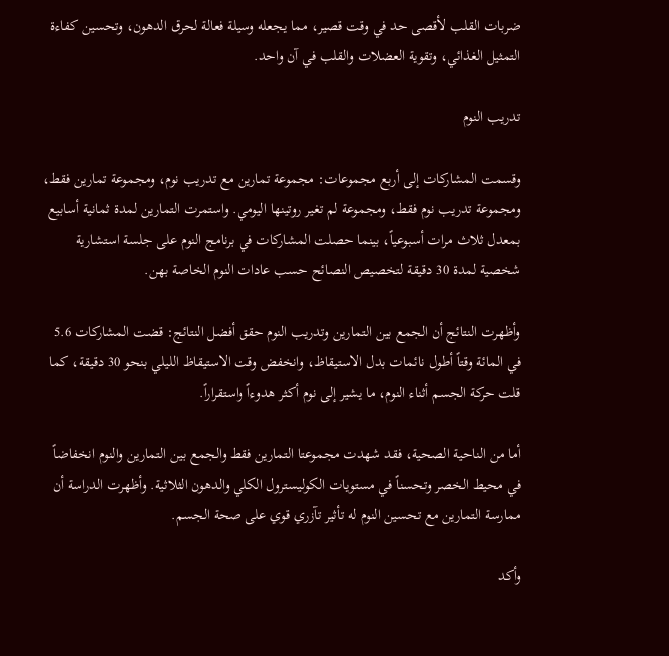ضربات القلب لأقصى حد في وقت قصير، مما يجعله وسيلة فعالة لحرق الدهون، وتحسين كفاءة التمثيل الغذائي، وتقوية العضلات والقلب في آن واحد.

تدريب النوم

وقسمت المشاركات إلى أربع مجموعات: مجموعة تمارين مع تدريب نوم، ومجموعة تمارين فقط، ومجموعة تدريب نوم فقط، ومجموعة لم تغير روتينها اليومي. واستمرت التمارين لمدة ثمانية أسابيع بمعدل ثلاث مرات أسبوعياً، بينما حصلت المشاركات في برنامج النوم على جلسة استشارية شخصية لمدة 30 دقيقة لتخصيص النصائح حسب عادات النوم الخاصة بهن.

وأظهرت النتائج أن الجمع بين التمارين وتدريب النوم حقق أفضل النتائج: قضت المشاركات 5.6 في المائة وقتاً أطول نائمات بدل الاستيقاظ، وانخفض وقت الاستيقاظ الليلي بنحو 30 دقيقة، كما قلت حركة الجسم أثناء النوم، ما يشير إلى نوم أكثر هدوءاً واستقراراً.

أما من الناحية الصحية، فقد شهدت مجموعتا التمارين فقط والجمع بين التمارين والنوم انخفاضاً في محيط الخصر وتحسناً في مستويات الكوليسترول الكلي والدهون الثلاثية. وأظهرت الدراسة أن ممارسة التمارين مع تحسين النوم له تأثير تآزري قوي على صحة الجسم.

وأكد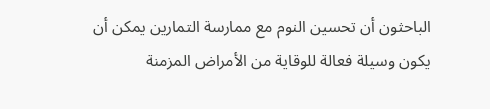الباحثون أن تحسين النوم مع ممارسة التمارين يمكن أن يكون وسيلة فعالة للوقاية من الأمراض المزمنة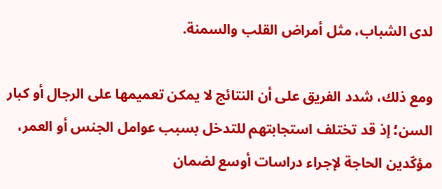لدى الشباب، مثل أمراض القلب والسمنة.

ومع ذلك، شدد الفريق على أن النتائج لا يمكن تعميمها على الرجال أو كبار السن؛ إذ قد تختلف استجابتهم للتدخل بسبب عوامل الجنس أو العمر، مؤكّدين الحاجة لإجراء دراسات أوسع لضمان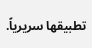تطبيقها سريرياً.